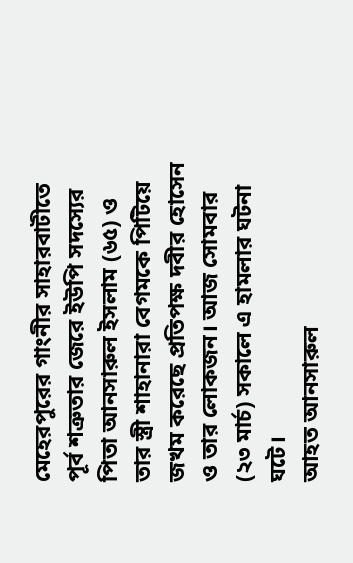মেহেরপুরের গাংনীর সাহারবাটীতে পূর্ব শত্রুতার জেরে ইউপি সদস্যের পিতা আনসারুল ইসলাম (৬৫) ও তার স্ত্রী শাহানারা বেগমকে পিটিয়ে জখম করেছে প্রতিপক্ষ দবীর হোসেন ও তার লোকজন। আজ সোমবার (২৩ মার্চ) সকালে এ হামলার ঘটনা ঘটে।
আহত আনসারুল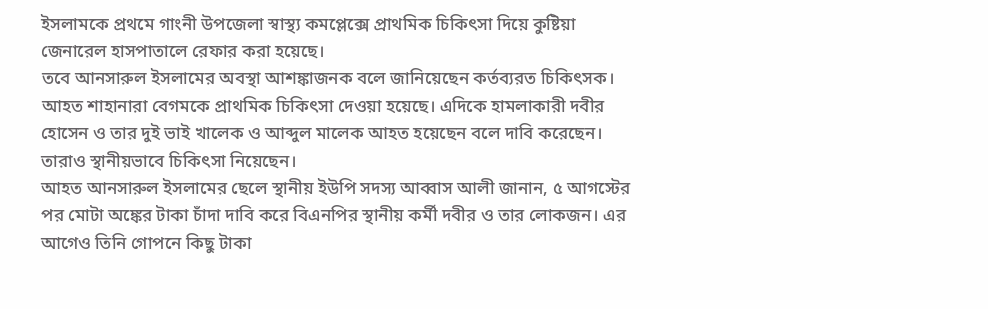ইসলামকে প্রথমে গাংনী উপজেলা স্বাস্থ্য কমপ্লেক্সে প্রাথমিক চিকিৎসা দিয়ে কুষ্টিয়া জেনারেল হাসপাতালে রেফার করা হয়েছে।
তবে আনসারুল ইসলামের অবস্থা আশঙ্কাজনক বলে জানিয়েছেন কর্তব্যরত চিকিৎসক। আহত শাহানারা বেগমকে প্রাথমিক চিকিৎসা দেওয়া হয়েছে। এদিকে হামলাকারী দবীর হোসেন ও তার দুই ভাই খালেক ও আব্দুল মালেক আহত হয়েছেন বলে দাবি করেছেন। তারাও স্থানীয়ভাবে চিকিৎসা নিয়েছেন।
আহত আনসারুল ইসলামের ছেলে স্থানীয় ইউপি সদস্য আব্বাস আলী জানান, ৫ আগস্টের পর মোটা অঙ্কের টাকা চাঁদা দাবি করে বিএনপির স্থানীয় কর্মী দবীর ও তার লোকজন। এর আগেও তিনি গোপনে কিছু টাকা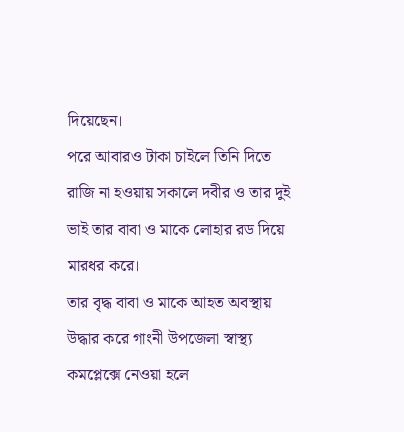দিয়েছেন।
পরে আবারও টাকা চাইলে তিনি দিতে রাজি না হওয়ায় সকালে দবীর ও তার দুই ভাই তার বাবা ও মাকে লোহার রড দিয়ে মারধর করে।
তার বৃদ্ধ বাবা ও মাকে আহত অবস্থায় উদ্ধার করে গাংনী উপজেলা স্বাস্থ্য কমপ্লেক্সে নেওয়া হলে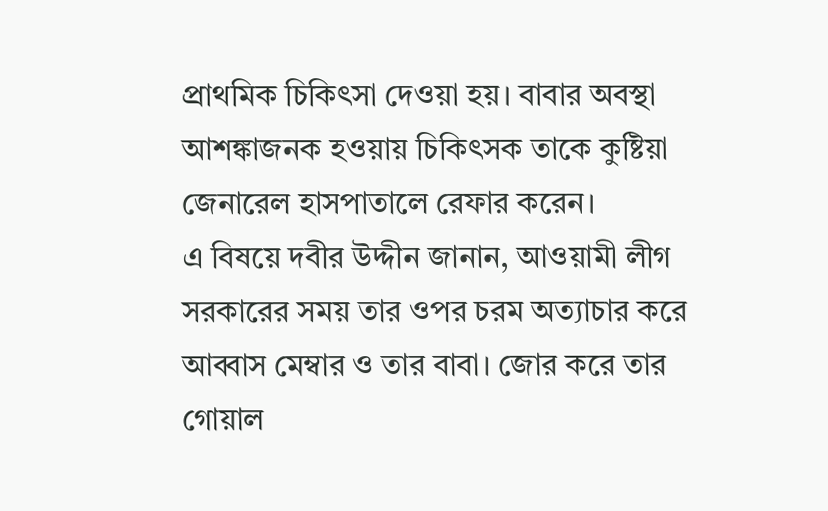প্রাথমিক চিকিৎসা দেওয়া হয়। বাবার অবস্থা আশঙ্কাজনক হওয়ায় চিকিৎসক তাকে কুষ্টিয়া জেনারেল হাসপাতালে রেফার করেন।
এ বিষয়ে দবীর উদ্দীন জানান, আওয়ামী লীগ সরকারের সময় তার ওপর চরম অত্যাচার করে আব্বাস মেম্বার ও তার বাবা। জোর করে তার গোয়াল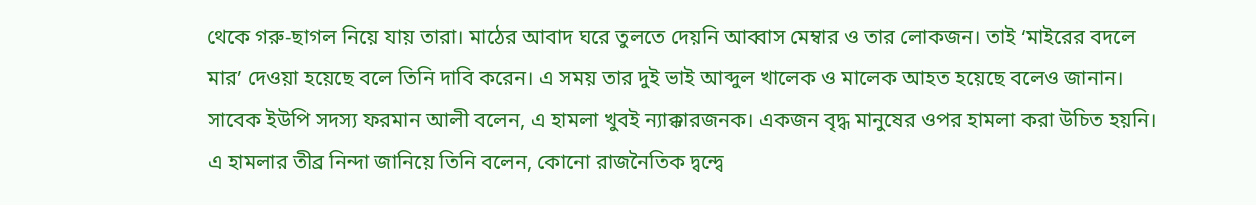থেকে গরু-ছাগল নিয়ে যায় তারা। মাঠের আবাদ ঘরে তুলতে দেয়নি আব্বাস মেম্বার ও তার লোকজন। তাই ‘মাইরের বদলে মার’ দেওয়া হয়েছে বলে তিনি দাবি করেন। এ সময় তার দুই ভাই আব্দুল খালেক ও মালেক আহত হয়েছে বলেও জানান।
সাবেক ইউপি সদস্য ফরমান আলী বলেন, এ হামলা খুবই ন্যাক্কারজনক। একজন বৃদ্ধ মানুষের ওপর হামলা করা উচিত হয়নি। এ হামলার তীব্র নিন্দা জানিয়ে তিনি বলেন, কোনো রাজনৈতিক দ্বন্দ্বে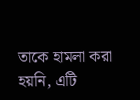তাকে হামলা করা হয়নি, এটি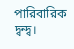পারিবারিক দ্বন্দ্ব।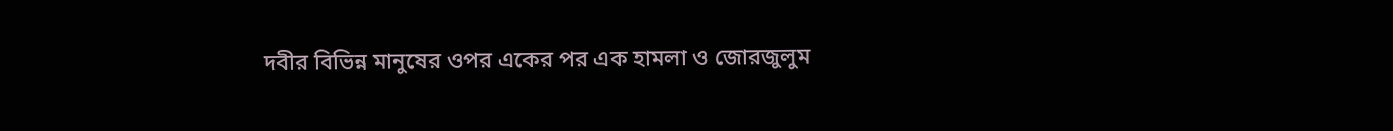দবীর বিভিন্ন মানুষের ওপর একের পর এক হামলা ও জোরজুলুম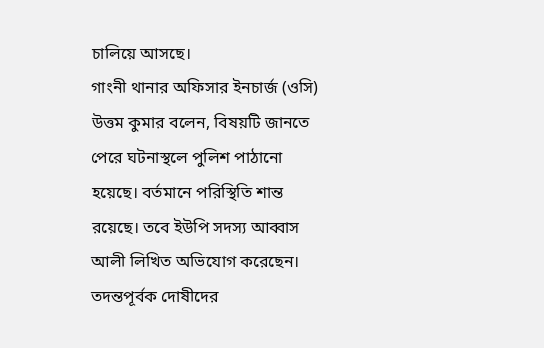চালিয়ে আসছে।
গাংনী থানার অফিসার ইনচার্জ (ওসি) উত্তম কুমার বলেন, বিষয়টি জানতে পেরে ঘটনাস্থলে পুলিশ পাঠানো হয়েছে। বর্তমানে পরিস্থিতি শান্ত রয়েছে। তবে ইউপি সদস্য আব্বাস আলী লিখিত অভিযোগ করেছেন। তদন্তপূর্বক দোষীদের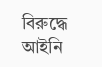বিরুদ্ধে আইনি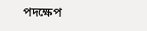পদক্ষেপ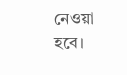নেওয়া হবে।